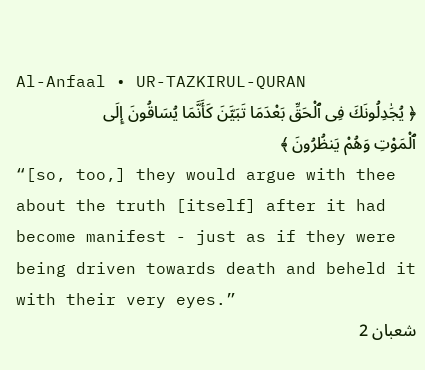Al-Anfaal • UR-TAZKIRUL-QURAN
﴿ يُجَٰدِلُونَكَ فِى ٱلْحَقِّ بَعْدَمَا تَبَيَّنَ كَأَنَّمَا يُسَاقُونَ إِلَى ٱلْمَوْتِ وَهُمْ يَنظُرُونَ ﴾
“[so, too,] they would argue with thee about the truth [itself] after it had become manifest - just as if they were being driven towards death and beheld it with their very eyes.”
شعبان 2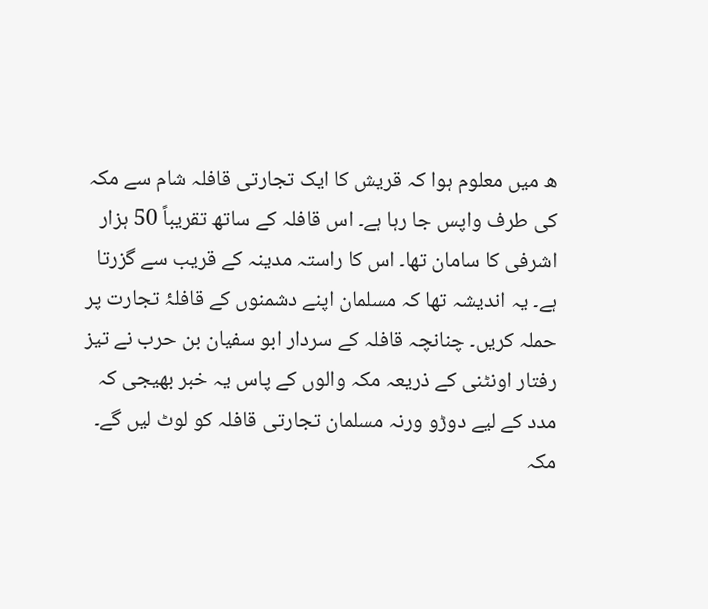ھ میں معلوم ہوا کہ قریش کا ایک تجارتی قافلہ شام سے مکہ کی طرف واپس جا رہا ہے۔ اس قافلہ کے ساتھ تقریباً 50 ہزار اشرفی کا سامان تھا۔ اس کا راستہ مدینہ کے قریب سے گزرتا ہے۔ یہ اندیشہ تھا کہ مسلمان اپنے دشمنوں کے قافلۂ تجارت پر حملہ کریں۔ چنانچہ قافلہ کے سردار ابو سفیان بن حرب نے تیز رفتار اونٹنی کے ذریعہ مکہ والوں کے پاس یہ خبر بھیجی کہ مدد کے ليے دوڑو ورنہ مسلمان تجارتی قافلہ کو لوٹ لیں گے۔ مکہ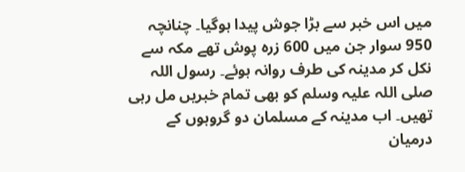میں اس خبر سے بڑا جوش پیدا ہوگیا۔ چنانچہ 950 سوار جن میں 600 زرہ پوش تھے مکہ سے نکل کر مدینہ کی طرف روانہ ہوئے۔ رسول اللہ صلی اللہ علیہ وسلم کو بھی تمام خبریں مل رہی تھیں۔ اب مدینہ کے مسلمان دو گروہوں کے درمیان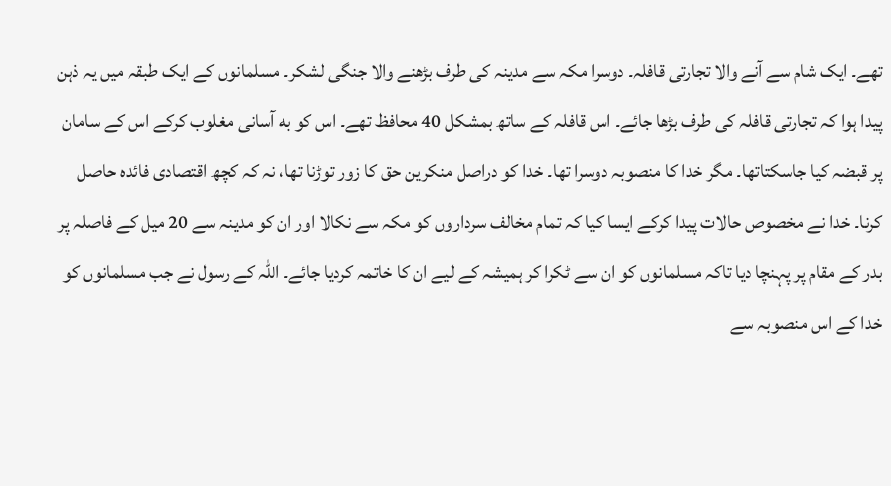تھے۔ ایک شام سے آنے والا تجارتی قافلہ۔ دوسرا مکہ سے مدینہ کی طرف بڑھنے والا جنگی لشکر۔ مسلمانوں کے ایک طبقہ میں یہ ذہن پیدا ہوا کہ تجارتی قافلہ کی طرف بڑھا جائے۔ اس قافلہ کے ساتھ بمشکل 40 محافظ تھے۔ اس کو به آسانی مغلوب کرکے اس کے سامان پر قبضہ کیا جاسکتاتھا۔ مگر خدا کا منصوبہ دوسرا تھا۔ خدا کو دراصل منکرین حق کا زور توڑنا تھا، نہ کہ کچھ اقتصادی فائدہ حاصل کرنا۔ خدا نے مخصوص حالات پیدا کرکے ایسا کیا کہ تمام مخالف سرداروں کو مکہ سے نکالا اور ان کو مدینہ سے 20 میل کے فاصلہ پر بدر کے مقام پر پہنچا دیا تاکہ مسلمانوں کو ان سے ٹکرا کر ہمیشہ کے ليے ان کا خاتمہ کردیا جائے۔ اللہ کے رسول نے جب مسلمانوں کو خدا کے اس منصوبہ سے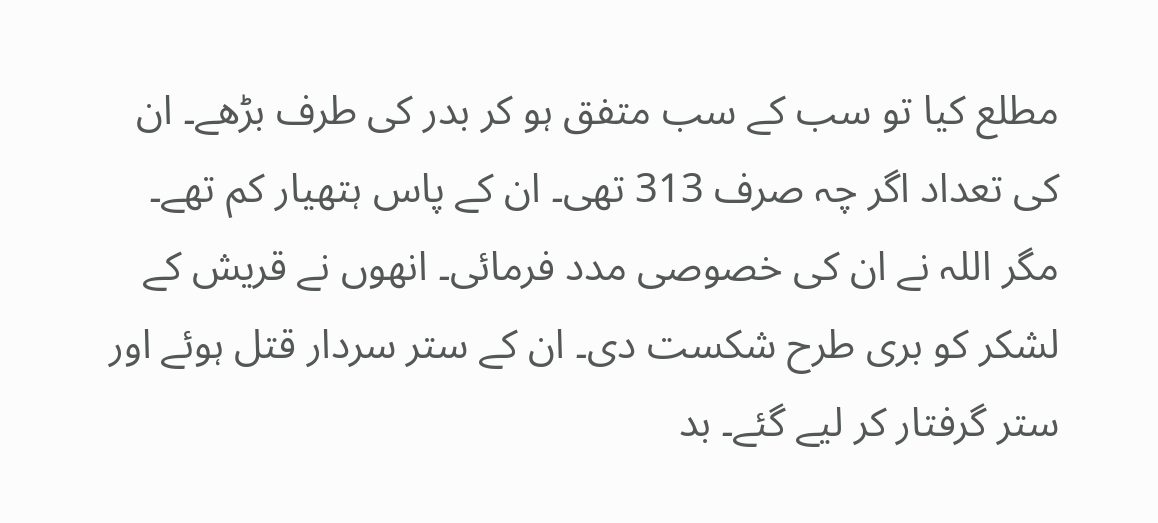مطلع کیا تو سب کے سب متفق ہو کر بدر کی طرف بڑھے۔ ان کی تعداد اگر چہ صرف 313 تھی۔ ان کے پاس ہتھیار کم تھے۔ مگر اللہ نے ان کی خصوصی مدد فرمائی۔ انھوں نے قریش کے لشکر کو بری طرح شکست دی۔ ان کے ستر سردار قتل ہوئے اور ستر گرفتار کر ليے گئے۔ بد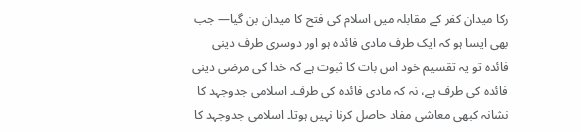رکا میدان کفر کے مقابلہ میں اسلام کی فتح کا میدان بن گیا— جب بھی ایسا ہو کہ ایک طرف مادی فائدہ ہو اور دوسری طرف دینی فائدہ تو یہ تقسیم خود اس بات کا ثبوت ہے کہ خدا کی مرضی دینی فائدہ کی طرف ہے، نہ کہ مادی فائدہ کی طرف۔ اسلامی جدوجہد کا نشانہ کبھی معاشی مفاد حاصل کرنا نہیں ہوتا۔ اسلامی جدوجہد کا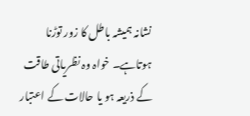نشانہ ہمیشہ باطل کا زور توڑنا ہوتاہے۔ خواہ وہ نظریاتی طاقت کے ذریعہ ہو یا حالات کے اعتبار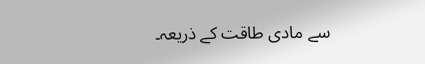سے مادی طاقت کے ذریعہ۔